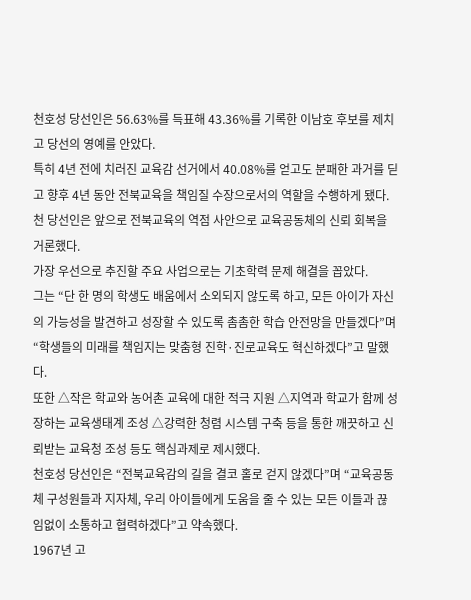천호성 당선인은 56.63%를 득표해 43.36%를 기록한 이남호 후보를 제치고 당선의 영예를 안았다.
특히 4년 전에 치러진 교육감 선거에서 40.08%를 얻고도 분패한 과거를 딛고 향후 4년 동안 전북교육을 책임질 수장으로서의 역할을 수행하게 됐다.
천 당선인은 앞으로 전북교육의 역점 사안으로 교육공동체의 신뢰 회복을 거론했다.
가장 우선으로 추진할 주요 사업으로는 기초학력 문제 해결을 꼽았다.
그는 “단 한 명의 학생도 배움에서 소외되지 않도록 하고, 모든 아이가 자신의 가능성을 발견하고 성장할 수 있도록 촘촘한 학습 안전망을 만들겠다”며 “학생들의 미래를 책임지는 맞춤형 진학·진로교육도 혁신하겠다”고 말했다.
또한 △작은 학교와 농어촌 교육에 대한 적극 지원 △지역과 학교가 함께 성장하는 교육생태계 조성 △강력한 청렴 시스템 구축 등을 통한 깨끗하고 신뢰받는 교육청 조성 등도 핵심과제로 제시했다.
천호성 당선인은 “전북교육감의 길을 결코 홀로 걷지 않겠다”며 “교육공동체 구성원들과 지자체, 우리 아이들에게 도움을 줄 수 있는 모든 이들과 끊임없이 소통하고 협력하겠다”고 약속했다.
1967년 고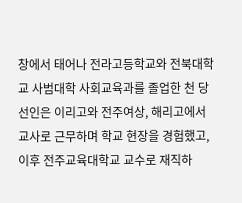창에서 태어나 전라고등학교와 전북대학교 사범대학 사회교육과를 졸업한 천 당선인은 이리고와 전주여상, 해리고에서 교사로 근무하며 학교 현장을 경험했고, 이후 전주교육대학교 교수로 재직하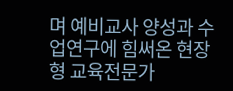며 예비교사 양성과 수업연구에 힘써온 현장형 교육전문가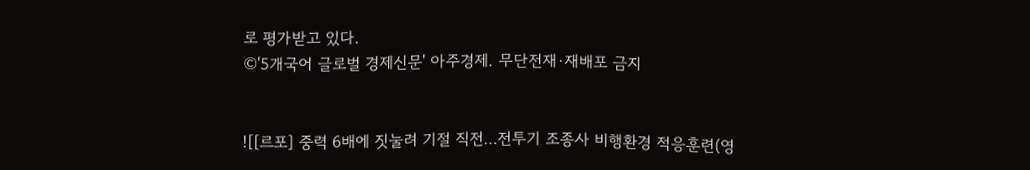로 평가받고 있다.
©'5개국어 글로벌 경제신문' 아주경제. 무단전재·재배포 금지


![[르포] 중력 6배에 짓눌려 기절 직전…전투기 조종사 비행환경 적응훈련(영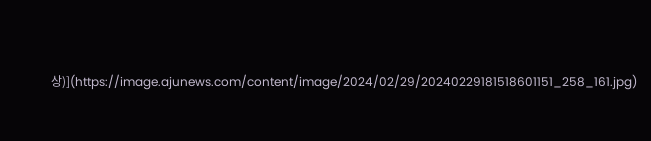상)](https://image.ajunews.com/content/image/2024/02/29/20240229181518601151_258_161.jpg)